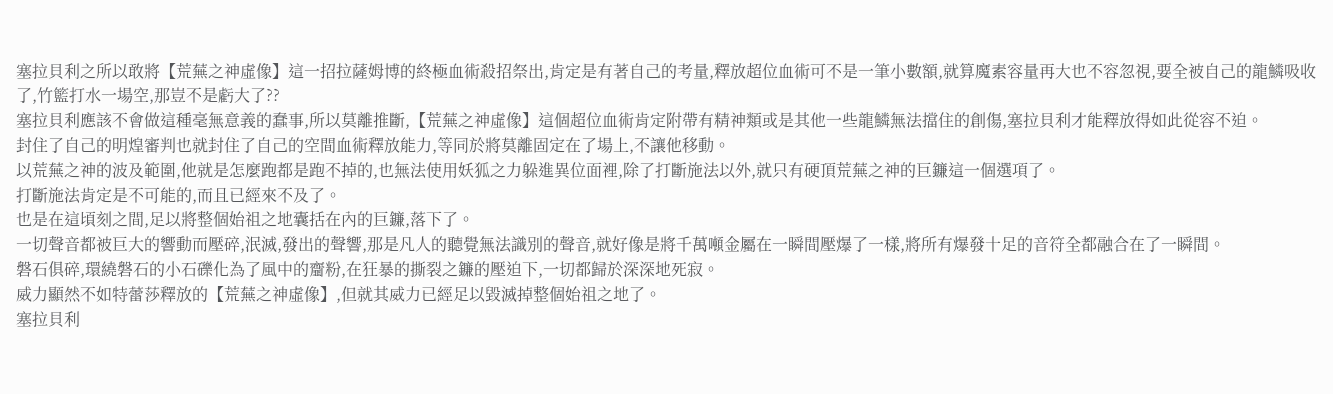塞拉貝利之所以敢將【荒蕪之神虛像】這一招拉薩姆博的終極血術殺招祭出,肯定是有著自己的考量,釋放超位血術可不是一筆小數額,就算魔素容量再大也不容忽視,要全被自己的龍鱗吸收了,竹籃打水一場空,那豈不是虧大了??
塞拉貝利應該不會做這種毫無意義的蠢事,所以莫離推斷,【荒蕪之神虛像】這個超位血術肯定附帶有精神類或是其他一些龍鱗無法擋住的創傷,塞拉貝利才能釋放得如此從容不迫。
封住了自己的明煌審判也就封住了自己的空間血術釋放能力,等同於將莫離固定在了場上,不讓他移動。
以荒蕪之神的波及範圍,他就是怎麼跑都是跑不掉的,也無法使用妖狐之力躲進異位面裡,除了打斷施法以外,就只有硬頂荒蕪之神的巨鐮這一個選項了。
打斷施法肯定是不可能的,而且已經來不及了。
也是在這頃刻之間,足以將整個始祖之地囊括在內的巨鐮,落下了。
一切聲音都被巨大的響動而壓碎,泯滅,發出的聲響,那是凡人的聽覺無法識別的聲音,就好像是將千萬噸金屬在一瞬間壓爆了一樣,將所有爆發十足的音符全都融合在了一瞬間。
磐石俱碎,環繞磐石的小石礫化為了風中的齏粉,在狂暴的撕裂之鐮的壓迫下,一切都歸於深深地死寂。
威力顯然不如特蕾莎釋放的【荒蕪之神虛像】,但就其威力已經足以毀滅掉整個始祖之地了。
塞拉貝利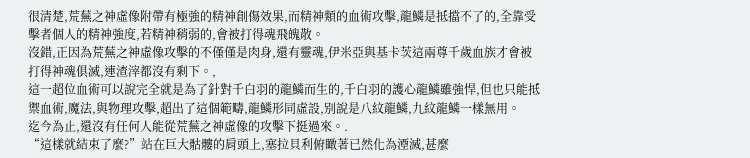很清楚,荒蕪之神虛像附帶有極強的精神創傷效果,而精神類的血術攻擊,龍鱗是抵擋不了的,全靠受擊者個人的精神強度,若精神稍弱的,會被打得魂飛魄散。
沒錯,正因為荒蕪之神虛像攻擊的不僅僅是肉身,還有靈魂,伊米亞與基卡茨這兩尊千歲血族才會被打得神魂俱滅,連渣滓都沒有剩下。,
這一超位血術可以說完全就是為了針對千白羽的龍鱗而生的,千白羽的護心龍鱗雖強悍,但也只能抵禦血術,魔法,與物理攻擊,超出了這個範疇,龍鱗形同虛設,別說是八紋龍鱗,九紋龍鱗一樣無用。
迄今為止,還沒有任何人能從荒蕪之神虛像的攻擊下挺過來。.
“這樣就結束了麼?”站在巨大骷髏的肩頭上,塞拉貝利俯瞰著已然化為湮滅,甚麼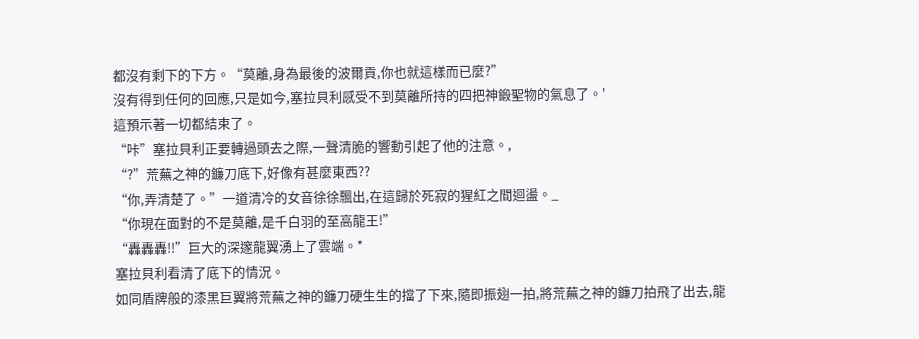都沒有剩下的下方。“莫離,身為最後的波爾貢,你也就這樣而已麼?”
沒有得到任何的回應,只是如今,塞拉貝利感受不到莫離所持的四把神鍛聖物的氣息了。'
這預示著一切都結束了。
“咔”塞拉貝利正要轉過頭去之際,一聲清脆的響動引起了他的注意。,
“?”荒蕪之神的鐮刀底下,好像有甚麼東西??
“你,弄清楚了。”一道清冷的女音徐徐飄出,在這歸於死寂的猩紅之間迴盪。_
“你現在面對的不是莫離,是千白羽的至高龍王!”
“轟轟轟!!”巨大的深邃龍翼湧上了雲端。*
塞拉貝利看清了底下的情況。
如同盾牌般的漆黑巨翼將荒蕪之神的鐮刀硬生生的擋了下來,隨即振翅一拍,將荒蕪之神的鐮刀拍飛了出去,龍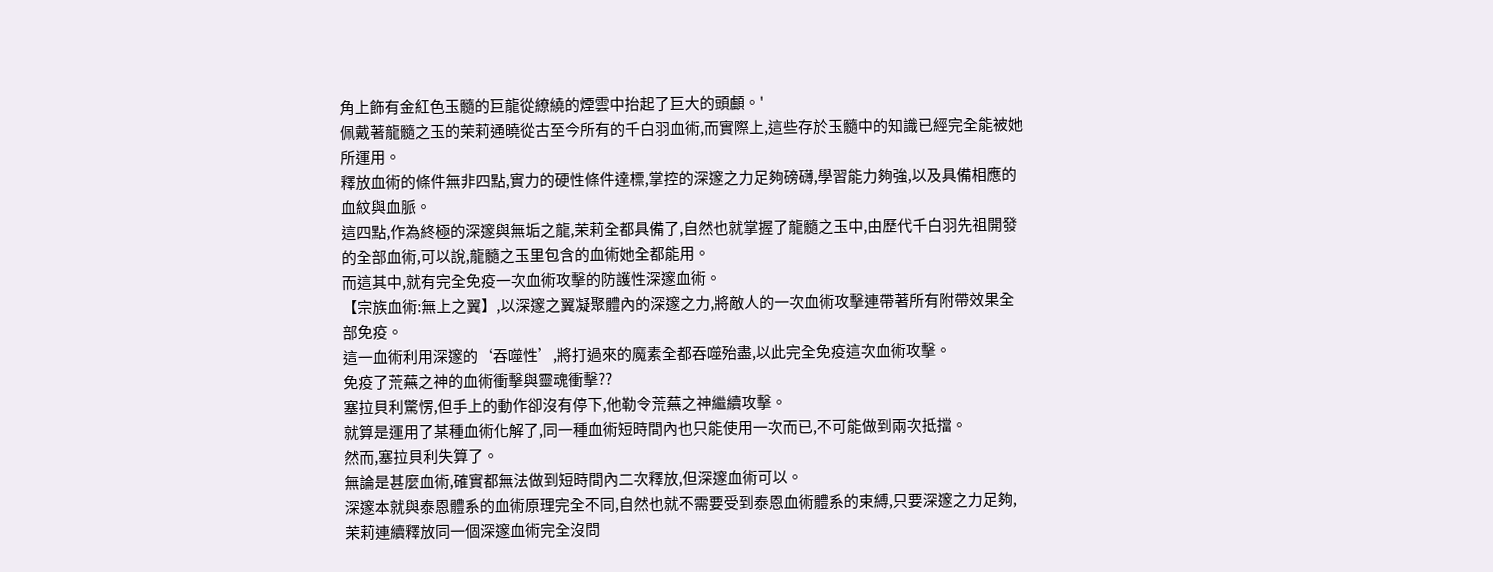角上飾有金紅色玉髓的巨龍從繚繞的煙雲中抬起了巨大的頭顱。'
佩戴著龍髓之玉的茉莉通曉從古至今所有的千白羽血術,而實際上,這些存於玉髓中的知識已經完全能被她所運用。
釋放血術的條件無非四點,實力的硬性條件達標,掌控的深邃之力足夠磅礴,學習能力夠強,以及具備相應的血紋與血脈。
這四點,作為終極的深邃與無垢之龍,茉莉全都具備了,自然也就掌握了龍髓之玉中,由歷代千白羽先祖開發的全部血術,可以說,龍髓之玉里包含的血術她全都能用。
而這其中,就有完全免疫一次血術攻擊的防護性深邃血術。
【宗族血術:無上之翼】,以深邃之翼凝聚體內的深邃之力,將敵人的一次血術攻擊連帶著所有附帶效果全部免疫。
這一血術利用深邃的‘吞噬性’,將打過來的魔素全都吞噬殆盡,以此完全免疫這次血術攻擊。
免疫了荒蕪之神的血術衝擊與靈魂衝擊??
塞拉貝利驚愣,但手上的動作卻沒有停下,他勒令荒蕪之神繼續攻擊。
就算是運用了某種血術化解了,同一種血術短時間內也只能使用一次而已,不可能做到兩次抵擋。
然而,塞拉貝利失算了。
無論是甚麼血術,確實都無法做到短時間內二次釋放,但深邃血術可以。
深邃本就與泰恩體系的血術原理完全不同,自然也就不需要受到泰恩血術體系的束縛,只要深邃之力足夠,茉莉連續釋放同一個深邃血術完全沒問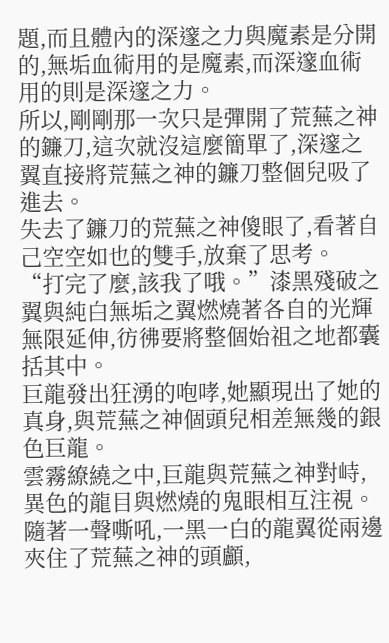題,而且體內的深邃之力與魔素是分開的,無垢血術用的是魔素,而深邃血術用的則是深邃之力。
所以,剛剛那一次只是彈開了荒蕪之神的鐮刀,這次就沒這麼簡單了,深邃之翼直接將荒蕪之神的鐮刀整個兒吸了進去。
失去了鐮刀的荒蕪之神傻眼了,看著自己空空如也的雙手,放棄了思考。
“打完了麼,該我了哦。”漆黑殘破之翼與純白無垢之翼燃燒著各自的光輝無限延伸,彷彿要將整個始祖之地都囊括其中。
巨龍發出狂湧的咆哮,她顯現出了她的真身,與荒蕪之神個頭兒相差無幾的銀色巨龍。
雲霧繚繞之中,巨龍與荒蕪之神對峙,異色的龍目與燃燒的鬼眼相互注視。
隨著一聲嘶吼,一黑一白的龍翼從兩邊夾住了荒蕪之神的頭顱,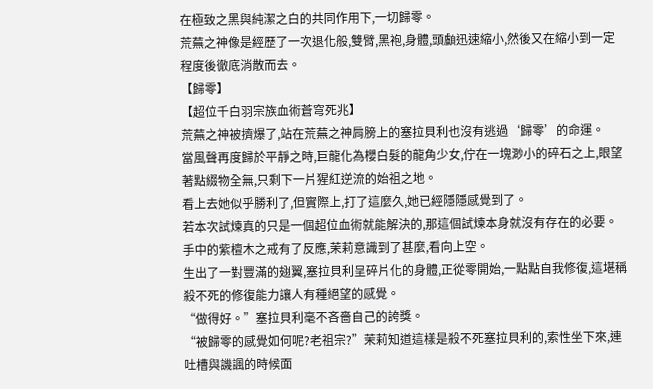在極致之黑與純潔之白的共同作用下,一切歸零。
荒蕪之神像是經歷了一次退化般,雙臂,黑袍,身體,頭顱迅速縮小,然後又在縮小到一定程度後徹底消散而去。
【歸零】
【超位千白羽宗族血術蒼穹死兆】
荒蕪之神被擠爆了,站在荒蕪之神肩膀上的塞拉貝利也沒有逃過‘歸零’的命運。
當風聲再度歸於平靜之時,巨龍化為櫻白髮的龍角少女,佇在一塊渺小的碎石之上,眼望著點綴物全無,只剩下一片猩紅逆流的始祖之地。
看上去她似乎勝利了,但實際上,打了這麼久,她已經隱隱感覺到了。
若本次試煉真的只是一個超位血術就能解決的,那這個試煉本身就沒有存在的必要。
手中的紫檀木之戒有了反應,茉莉意識到了甚麼,看向上空。
生出了一對豐滿的翅翼,塞拉貝利呈碎片化的身體,正從零開始,一點點自我修復,這堪稱殺不死的修復能力讓人有種絕望的感覺。
“做得好。”塞拉貝利毫不吝嗇自己的誇獎。
“被歸零的感覺如何呢?老祖宗?”茉莉知道這樣是殺不死塞拉貝利的,索性坐下來,連吐槽與譏諷的時候面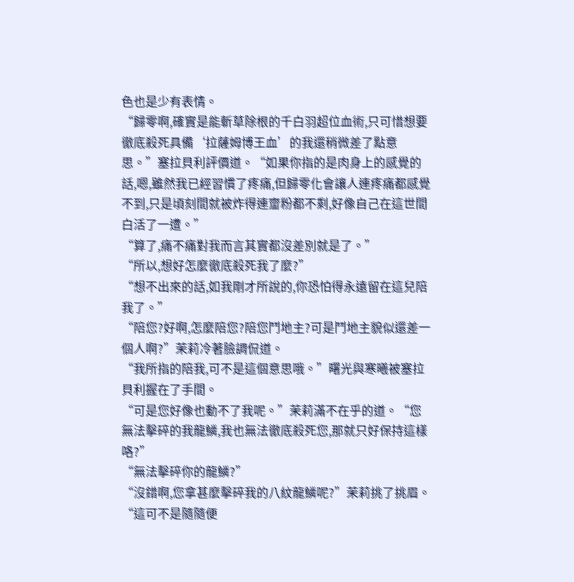色也是少有表情。
“歸零啊,確實是能斬草除根的千白羽超位血術,只可惜想要徹底殺死具備‘拉薩姆博王血’的我還稍微差了點意思。”塞拉貝利評價道。“如果你指的是肉身上的感覺的話,嗯,雖然我已經習慣了疼痛,但歸零化會讓人連疼痛都感覺不到,只是頃刻間就被炸得連齏粉都不剩,好像自己在這世間白活了一遭。”
“算了,痛不痛對我而言其實都沒差別就是了。”
“所以,想好怎麼徹底殺死我了麼?”
“想不出來的話,如我剛才所說的,你恐怕得永遠留在這兒陪我了。”
“陪您?好啊,怎麼陪您?陪您鬥地主?可是鬥地主貌似還差一個人啊?”茉莉冷著臉調侃道。
“我所指的陪我,可不是這個意思哦。”曙光與寒曦被塞拉貝利握在了手間。
“可是您好像也動不了我呢。”茉莉滿不在乎的道。“您無法擊碎的我龍鱗,我也無法徹底殺死您,那就只好保持這樣咯?”
“無法擊碎你的龍鱗?”
“沒錯啊,您拿甚麼擊碎我的八紋龍鱗呢?”茉莉挑了挑眉。“這可不是隨隨便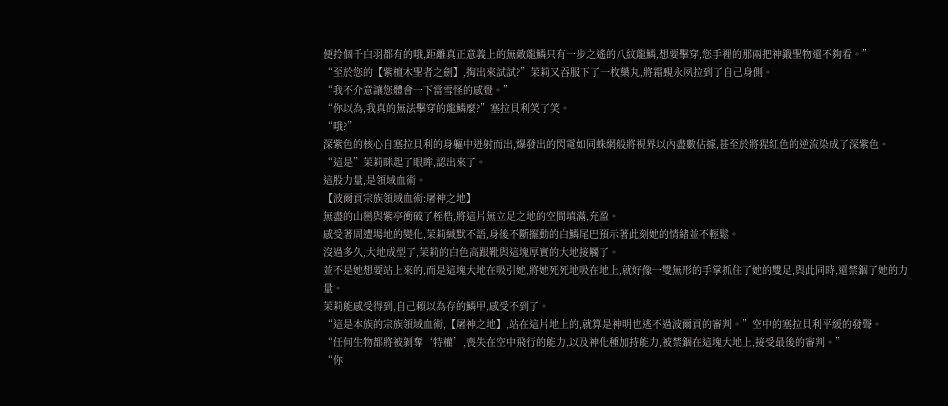便拎個千白羽都有的哦,距離真正意義上的無敵龍鱗只有一步之遙的八紋龍鱗,想要擊穿,您手裡的那兩把神鍛聖物還不夠看。”
“至於您的【紫檀木聖者之劍】,掏出來試試?”茉莉又吞服下了一枚藥丸,將霜覡永夙拉到了自己身側。
“我不介意讓您體會一下當雪怪的感覺。”
“你以為,我真的無法擊穿的龍鱗麼?”塞拉貝利笑了笑。
“哦?”
深紫色的核心自塞拉貝利的身軀中迸射而出,爆發出的閃電如同蛛網般將視界以內盡數佔據,甚至於將猩紅色的逆流染成了深紫色。
“這是”茉莉眯起了眼眸,認出來了。
這股力量,是領域血術。
【波爾貢宗族領域血術:屠神之地】
無盡的山巒與紫亭衝破了桎梏,將這片無立足之地的空間填滿,充盈。
感受著周遭場地的變化,茉莉緘默不語,身後不斷擺動的白鱗尾巴預示著此刻她的情緒並不輕鬆。
沒過多久,大地成型了,茉莉的白色高跟靴與這塊厚實的大地接觸了。
並不是她想要站上來的,而是這塊大地在吸引她,將她死死地吸在地上,就好像一雙無形的手掌抓住了她的雙足,與此同時,還禁錮了她的力量。
茉莉能感受得到,自己賴以為存的鱗甲,感受不到了。
“這是本族的宗族領域血術,【屠神之地】,站在這片地上的,就算是神明也逃不過波爾貢的審判。”空中的塞拉貝利平緩的發聲。
“任何生物都將被剝奪‘特權’,喪失在空中飛行的能力,以及神化種加持能力,被禁錮在這塊大地上,接受最後的審判。”
“你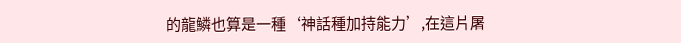的龍鱗也算是一種‘神話種加持能力’,在這片屠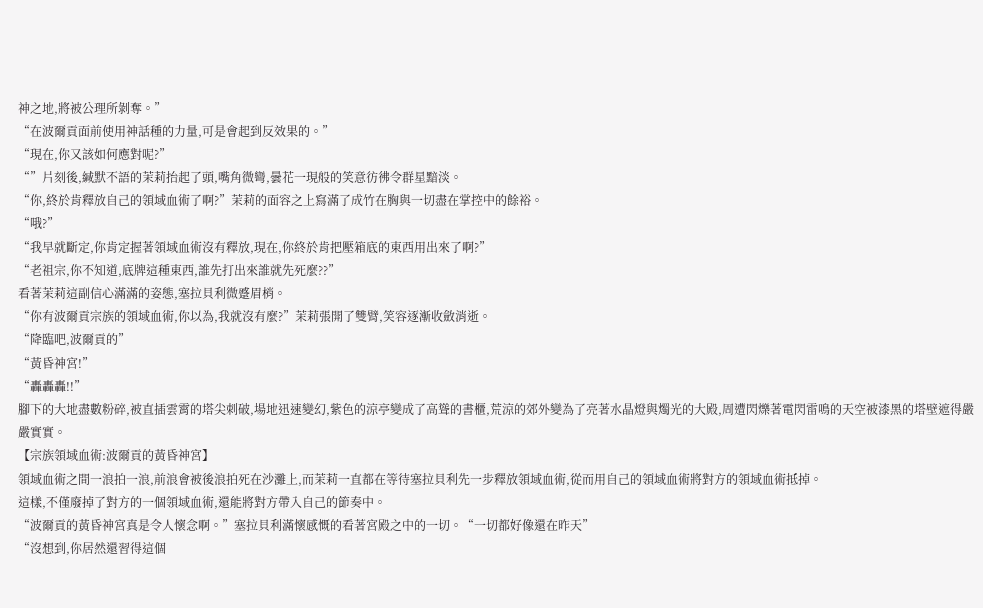神之地,將被公理所剝奪。”
“在波爾貢面前使用神話種的力量,可是會起到反效果的。”
“現在,你又該如何應對呢?”
“”片刻後,緘默不語的茉莉抬起了頭,嘴角微彎,曇花一現般的笑意彷彿令群星黯淡。
“你,終於肯釋放自己的領域血術了啊?”茉莉的面容之上寫滿了成竹在胸與一切盡在掌控中的餘裕。
“哦?”
“我早就斷定,你肯定握著領域血術沒有釋放,現在,你終於肯把壓箱底的東西用出來了啊?”
“老祖宗,你不知道,底牌這種東西,誰先打出來誰就先死麼??”
看著茉莉這副信心滿滿的姿態,塞拉貝利微蹙眉梢。
“你有波爾貢宗族的領域血術,你以為,我就沒有麼?”茉莉張開了雙臂,笑容逐漸收斂消逝。
“降臨吧,波爾貢的”
“黃昏神宮!”
“轟轟轟!!”
腳下的大地盡數粉碎,被直插雲霄的塔尖刺破,場地迅速變幻,紫色的涼亭變成了高聳的書櫃,荒涼的郊外變為了亮著水晶燈與燭光的大殿,周遭閃爍著電閃雷鳴的天空被漆黑的塔壁遮得嚴嚴實實。
【宗族領域血術:波爾貢的黃昏神宮】
領域血術之間一浪拍一浪,前浪會被後浪拍死在沙灘上,而茉莉一直都在等待塞拉貝利先一步釋放領域血術,從而用自己的領域血術將對方的領域血術抵掉。
這樣,不僅廢掉了對方的一個領域血術,還能將對方帶入自己的節奏中。
“波爾貢的黃昏神宮真是令人懷念啊。”塞拉貝利滿懷感慨的看著宮殿之中的一切。“一切都好像還在昨天”
“沒想到,你居然還習得這個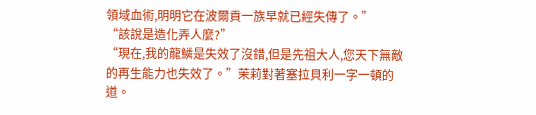領域血術,明明它在波爾貢一族早就已經失傳了。”
“該說是造化弄人麼?”
“現在,我的龍鱗是失效了沒錯,但是先祖大人,您天下無敵的再生能力也失效了。”茉莉對著塞拉貝利一字一頓的道。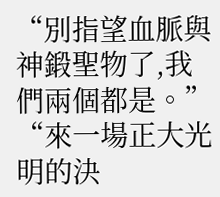“別指望血脈與神鍛聖物了,我們兩個都是。”
“來一場正大光明的決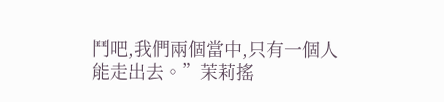鬥吧,我們兩個當中,只有一個人能走出去。”茉莉搖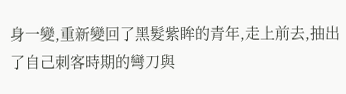身一變,重新變回了黑髮紫眸的青年,走上前去,抽出了自己刺客時期的彎刀與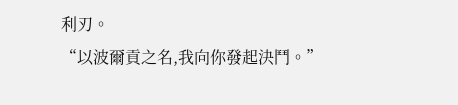利刃。
“以波爾貢之名,我向你發起決鬥。”